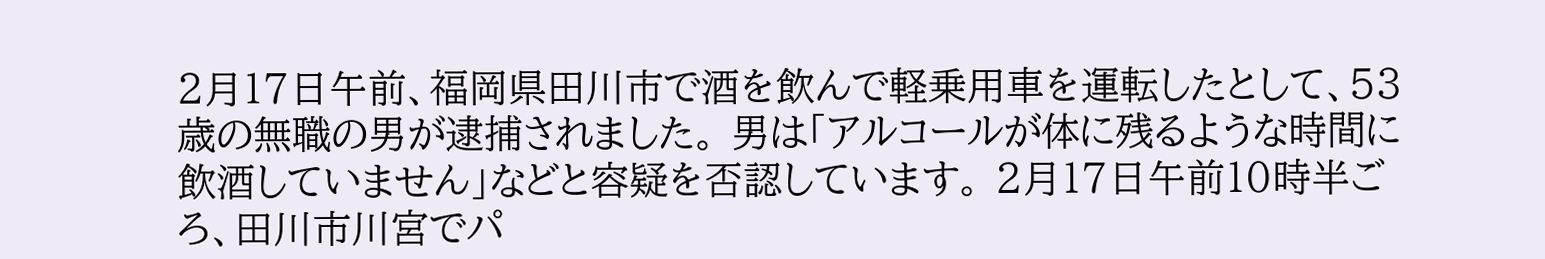2月17日午前、福岡県田川市で酒を飲んで軽乗用車を運転したとして、53歳の無職の男が逮捕されました。 男は「アルコールが体に残るような時間に飲酒していません」などと容疑を否認しています。 2月17日午前10時半ごろ、田川市川宮でパ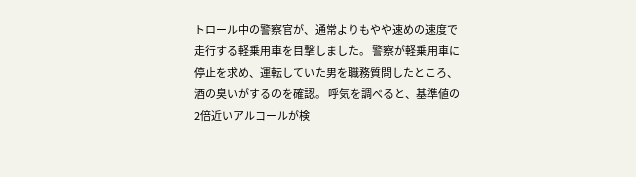トロール中の警察官が、通常よりもやや速めの速度で走行する軽乗用車を目撃しました。 警察が軽乗用車に停止を求め、運転していた男を職務質問したところ、酒の臭いがするのを確認。 呼気を調べると、基準値の2倍近いアルコールが検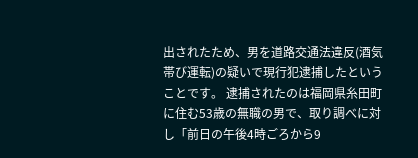出されたため、男を道路交通法違反(酒気帯び運転)の疑いで現行犯逮捕したということです。 逮捕されたのは福岡県糸田町に住む53歳の無職の男で、取り調べに対し「前日の午後4時ごろから9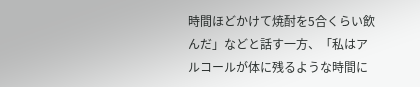時間ほどかけて焼酎を5合くらい飲んだ」などと話す一方、「私はアルコールが体に残るような時間に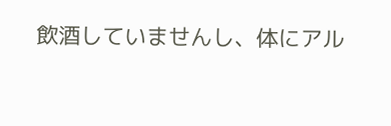飲酒していませんし、体にアル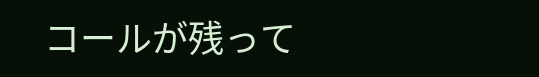コールが残って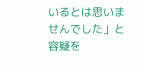いるとは思いませんでした」と容疑を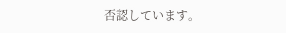否認しています。